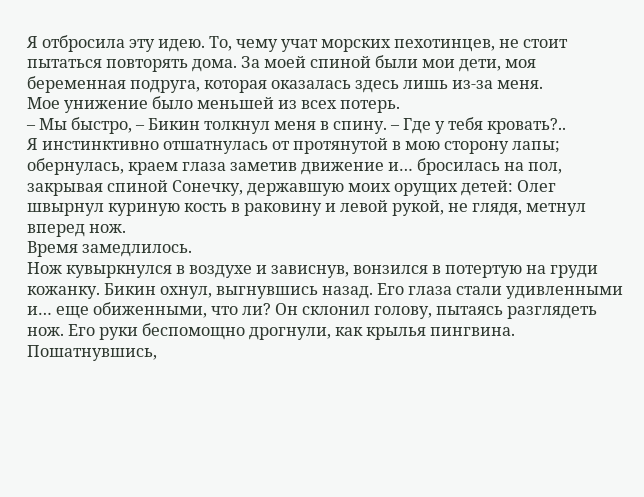Я отбросила эту идею. То, чему учат морских пехотинцев, не стоит пытаться повторять дома. За моей спиной были мои дети, моя беременная подруга, которая оказалась здесь лишь из-за меня.
Мое унижение было меньшей из всех потерь.
– Мы быстро, – Бикин толкнул меня в спину. – Где у тебя кровать?..
Я инстинктивно отшатнулась от протянутой в мою сторону лапы; обернулась, краем глаза заметив движение и… бросилась на пол, закрывая спиной Сонечку, державшую моих орущих детей: Олег швырнул куриную кость в раковину и левой рукой, не глядя, метнул вперед нож.
Время замедлилось.
Нож кувыркнулся в воздухе и зависнув, вонзился в потертую на груди кожанку. Бикин охнул, выгнувшись назад. Его глаза стали удивленными и… еще обиженными, что ли? Он склонил голову, пытаясь разглядеть нож. Его руки беспомощно дрогнули, как крылья пингвина. Пошатнувшись,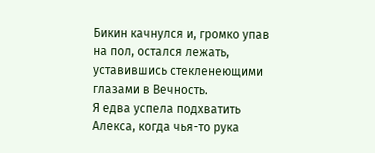Бикин качнулся и, громко упав на пол, остался лежать, уставившись стекленеющими глазами в Вечность.
Я едва успела подхватить Алекса, когда чья-то рука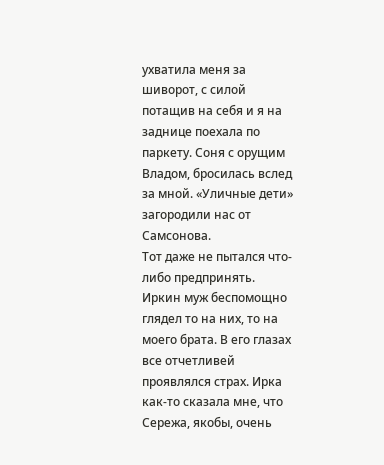ухватила меня за шиворот, с силой потащив на себя и я на заднице поехала по паркету. Соня с орущим Владом, бросилась вслед за мной. «Уличные дети» загородили нас от Самсонова.
Тот даже не пытался что-либо предпринять.
Иркин муж беспомощно глядел то на них, то на моего брата. В его глазах все отчетливей проявлялся страх. Ирка как-то сказала мне, что Сережа, якобы, очень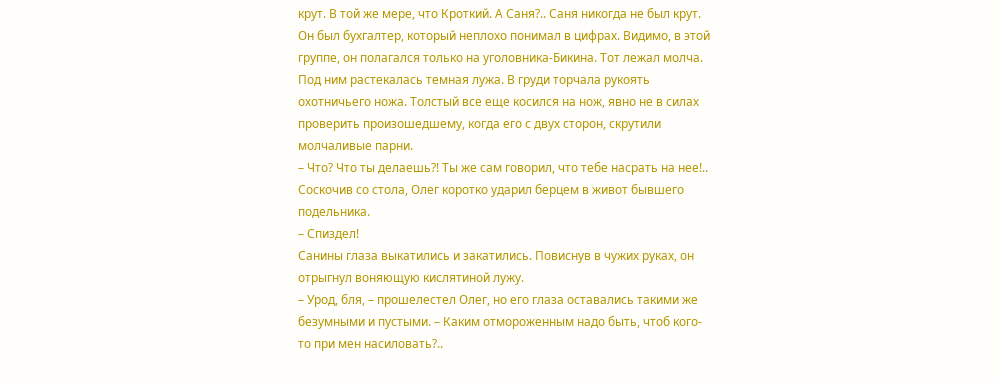крут. В той же мере, что Кроткий. А Саня?.. Саня никогда не был крут. Он был бухгалтер, который неплохо понимал в цифрах. Видимо, в этой группе, он полагался только на уголовника-Бикина. Тот лежал молча. Под ним растекалась темная лужа. В груди торчала рукоять охотничьего ножа. Толстый все еще косился на нож, явно не в силах проверить произошедшему, когда его с двух сторон, скрутили молчаливые парни.
– Что? Что ты делаешь?! Ты же сам говорил, что тебе насрать на нее!..
Соскочив со стола, Олег коротко ударил берцем в живот бывшего подельника.
– Спиздел!
Санины глаза выкатились и закатились. Повиснув в чужих руках, он отрыгнул воняющую кислятиной лужу.
– Урод, бля, – прошелестел Олег, но его глаза оставались такими же безумными и пустыми. – Каким отмороженным надо быть, чтоб кого-то при мен насиловать?..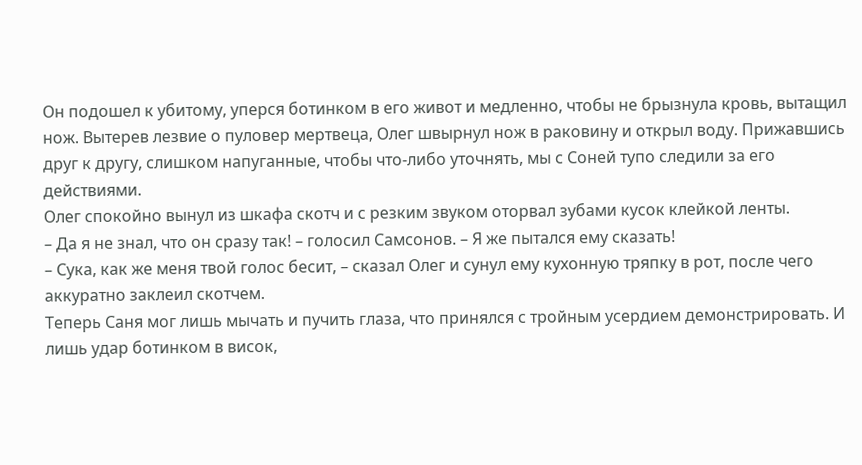Он подошел к убитому, уперся ботинком в его живот и медленно, чтобы не брызнула кровь, вытащил нож. Вытерев лезвие о пуловер мертвеца, Олег швырнул нож в раковину и открыл воду. Прижавшись друг к другу, слишком напуганные, чтобы что-либо уточнять, мы с Соней тупо следили за его действиями.
Олег спокойно вынул из шкафа скотч и с резким звуком оторвал зубами кусок клейкой ленты.
– Да я не знал, что он сразу так! – голосил Самсонов. – Я же пытался ему сказать!
– Сука, как же меня твой голос бесит, – сказал Олег и сунул ему кухонную тряпку в рот, после чего аккуратно заклеил скотчем.
Теперь Саня мог лишь мычать и пучить глаза, что принялся с тройным усердием демонстрировать. И лишь удар ботинком в висок,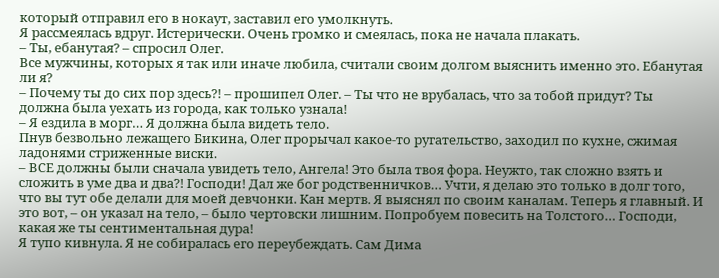который отправил его в нокаут, заставил его умолкнуть.
Я рассмеялась вдруг. Истерически. Очень громко и смеялась, пока не начала плакать.
– Ты, ебанутая? – спросил Олег.
Все мужчины, которых я так или иначе любила, считали своим долгом выяснить именно это. Ебанутая ли я?
– Почему ты до сих пор здесь?! – прошипел Олег. – Ты что не врубалась, что за тобой придут? Ты должна была уехать из города, как только узнала!
– Я ездила в морг… Я должна была видеть тело.
Пнув безвольно лежащего Бикина, Олег прорычал какое-то ругательство, заходил по кухне, сжимая ладонями стриженные виски.
– ВСЕ должны были сначала увидеть тело, Ангела! Это была твоя фора. Неужто, так сложно взять и сложить в уме два и два?! Господи! Дал же бог родственничков… Учти, я делаю это только в долг того, что вы тут обе делали для моей девчонки. Кан мертв. Я выяснял по своим каналам. Теперь я главный. И это вот, – он указал на тело, – было чертовски лишним. Попробуем повесить на Толстого… Господи, какая же ты сентиментальная дура!
Я тупо кивнула. Я не собиралась его переубеждать. Сам Дима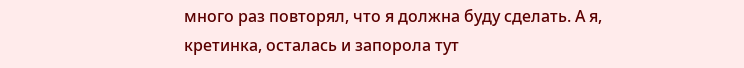много раз повторял, что я должна буду сделать. А я, кретинка, осталась и запорола тут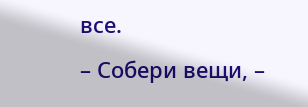все.
– Собери вещи, –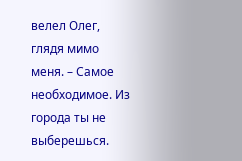велел Олег, глядя мимо меня. – Самое необходимое. Из города ты не выберешься.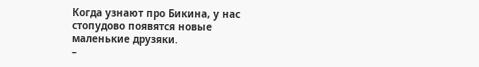Когда узнают про Бикина, у нас стопудово появятся новые маленькие друзяки.
–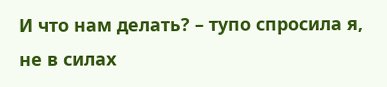И что нам делать? – тупо спросила я, не в силах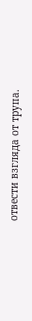отвести взгляда от трупа.